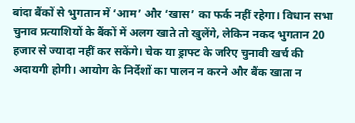बांदा बैंकों से भुगतान में ‘आम’ और ‘खास’ का फर्क नहीं रहेगा। विधान सभा चुनाव प्रत्याशियों के बैंकों में अलग खाते तो खुलेंगे, लेकिन नकद भुगतान 20 हजार से ज्यादा नहीं कर सकेंगे। चेक या ड्राफ्ट के जरिए चुनावी खर्च की अदायगी होगी। आयोग के निर्देशों का पालन न करने और बैंक खाता न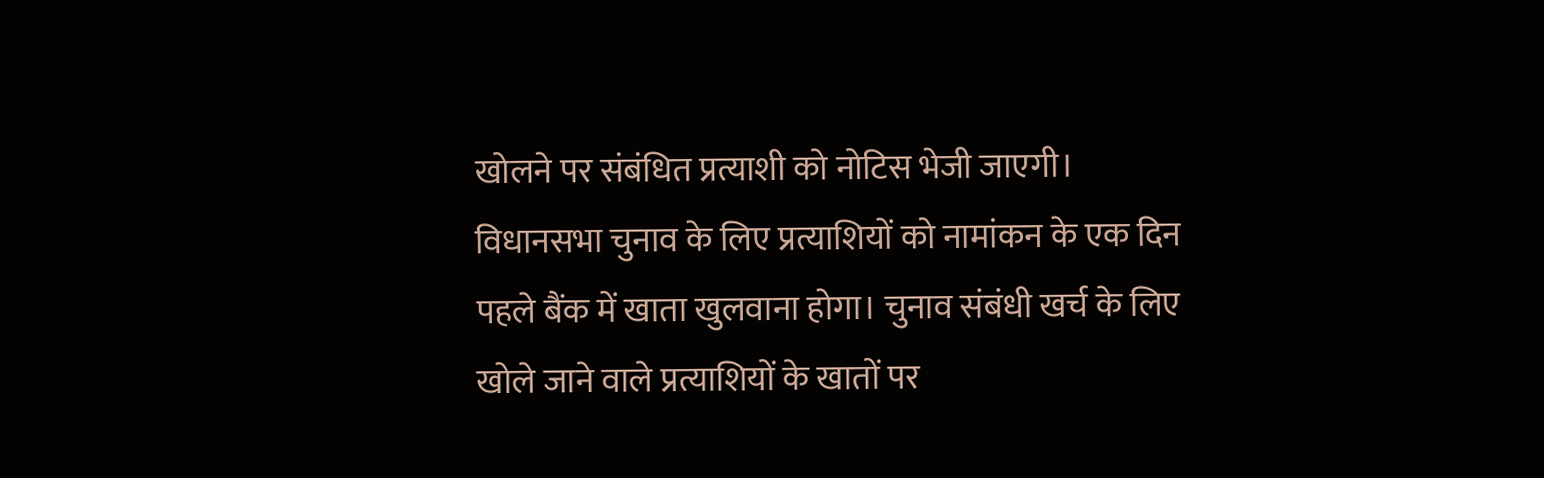खोलने पर संबंधित प्रत्याशी को नोटिस भेजी जाएगी।
विधानसभा चुनाव के लिए प्रत्याशियों को नामांकन के एक दिन पहले बैंक में खाता खुलवाना होगा। चुनाव संबंधी खर्च के लिए खोले जाने वाले प्रत्याशियों के खातों पर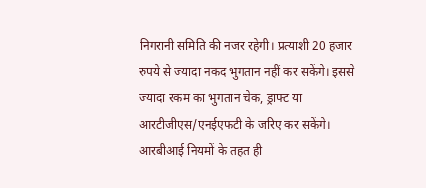निगरानी समिति की नजर रहेगी। प्रत्याशी 20 हजार रुपये से ज्यादा नकद भुगतान नहीं कर सकेंगे। इससे ज्यादा रकम का भुगतान चेक, ड्राफ्ट या आरटीजीएस/एनईएफटी के जरिए कर सकेंगे। आरबीआई नियमों के तहत ही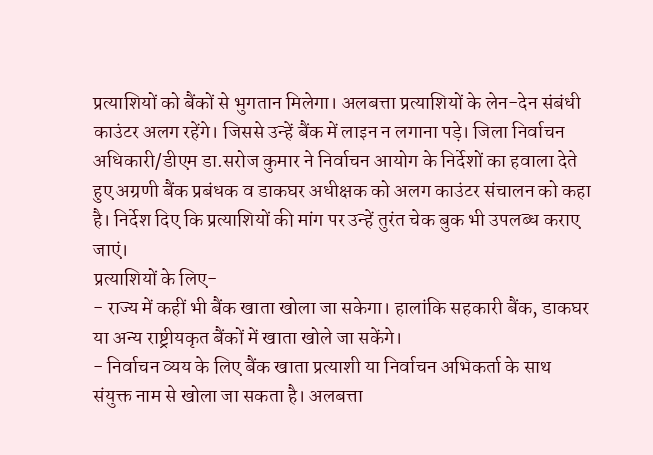प्रत्याशियों को बैंकों से भुगतान मिलेगा। अलबत्ता प्रत्याशियों के लेन-देन संबंधी काउंटर अलग रहेंगे। जिससे उन्हें बैंक में लाइन न लगाना पड़े। जिला निर्वाचन अधिकारी/डीएम डा.सरोज कुमार ने निर्वाचन आयोग के निर्देशों का हवाला देते हुए अग्रणी बैंक प्रबंधक व डाकघर अधीक्षक को अलग काउंटर संचालन को कहा है। निर्देश दिए कि प्रत्याशियों की मांग पर उन्हें तुरंत चेक बुक भी उपलब्ध कराए जाएं।
प्रत्याशियों के लिए-
- राज्य में कहीं भी बैंक खाता खोला जा सकेगा। हालांकि सहकारी बैंक, डाकघर या अन्य राष्ट्रीयकृत बैंकों में खाता खोले जा सकेंगे।
- निर्वाचन व्यय के लिए बैंक खाता प्रत्याशी या निर्वाचन अभिकर्ता के साथ संयुक्त नाम से खोला जा सकता है। अलबत्ता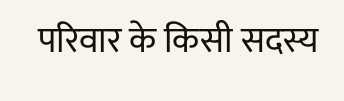परिवार के किसी सदस्य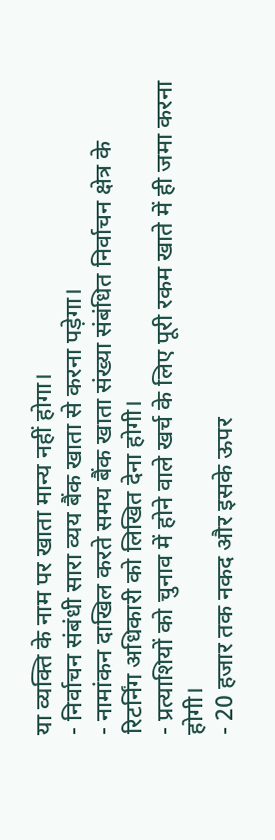या व्यक्ति के नाम पर खाता मान्य नहीं होगा।
- निर्वाचन संबंधी सारा व्यय बैंक खाता से करना पड़ेगा।
- नामांकन दाखिल करते समय बैंक खाता संख्या संबंधित निर्वाचन क्षेत्र के रिटर्निंग अधिकारी को लिखित देना होगी।
- प्रत्याशियों को चुनाव में होने वाले खर्च के लिए पूरी रकम खाते में ही जमा करना होगी।
- 20 हजार तक नकद और इसके ऊपर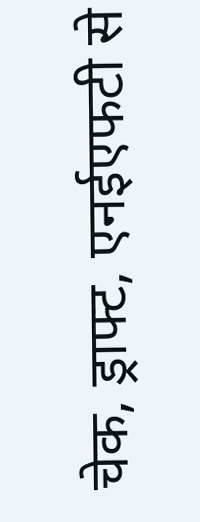चेक, ड्राफ्ट, एनईएफटी से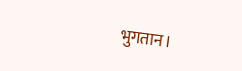भुगतान।